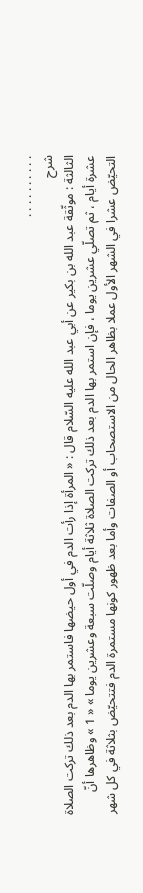. . . . . . . . . .
شرح
الثالثة : موثّقة عبد الله بن بكير عن أبي عبد الله عليه السّلام قال : « المرأة إذا رأت الدم في أول حيضها فاستمر بها الدم بعد ذلك تركت الصلاة عشرة أيام ، ثم تصلّي عشرين يوما ، فإن استمر بها الدم بعد ذلك تركت الصلاة ثلاثة أيام وصلّت سبعة وعشرين يوما » « 1 » وظاهرها أنّ التحيّض عشرا في الشهر الأول عملا بظاهر الحال من الاستصحاب أو الصفات وأما بعد ظهور كونها مستمرة الدم فتتحيّض بثلاثة في كل شهر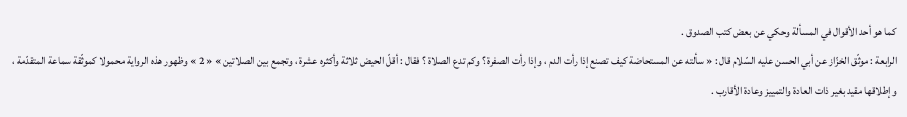كما هو أحد الأقوال في المسألة وحكي عن بعض كتب الصدوق .
الرابعة : موثّق الخزّاز عن أبي الحسن عليه السّلام قال : « سألته عن المستحاضة كيف تصنع إذا رأت الدم ، وإذا رأت الصفرة ؟ وكم تدع الصلاة ؟ فقال : أقلّ الحيض ثلاثة وأكثره عشرة ، وتجمع بين الصلاتين » « 2 » وظهور هذه الرواية محمولا كموثّقة سماعة المتقدّمة ، وإطلاقها مقيد بغير ذات العادة والتمييز وعادة الأقارب .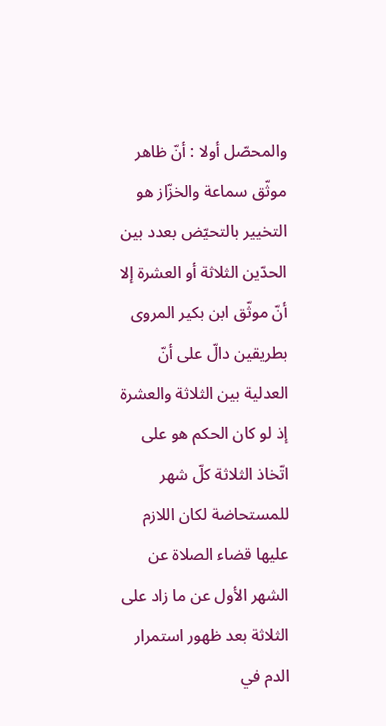والمحصّل أولا : أنّ ظاهر موثّق سماعة والخزّاز هو التخيير بالتحيّض بعدد بين الحدّين الثلاثة أو العشرة إلا أنّ موثّق ابن بكير المروى بطريقين دالّ على أنّ العدلية بين الثلاثة والعشرة إذ لو كان الحكم هو على اتّخاذ الثلاثة كلّ شهر للمستحاضة لكان اللازم عليها قضاء الصلاة عن الشهر الأول عن ما زاد على الثلاثة بعد ظهور استمرار الدم في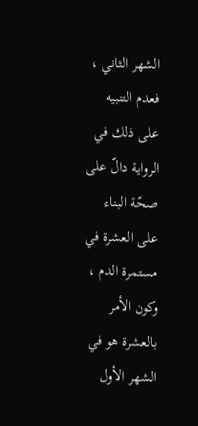الشهر الثاني ، فعدم التنبيه على ذلك في الرواية دالّ على صحّة البناء على العشرة في مستمرة الدم ، وكون الأمر بالعشرة هو في الشهر الأول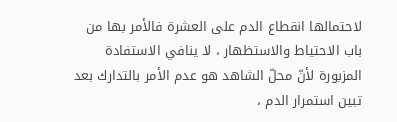لاحتمالها انقطاع الدم على العشرة فالأمر بها من باب الاحتياط والاستظهار ، لا ينافي الاستفادة المزبورة لأنّ محلّ الشاهد هو عدم الأمر بالتدارك بعد تبين استمرار الدم ،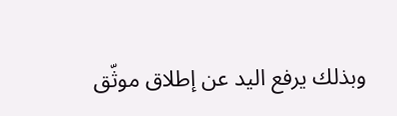وبذلك يرفع اليد عن إطلاق موثّق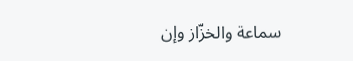سماعة والخزّاز وإن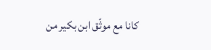كانا مع موثّق ابن بكير من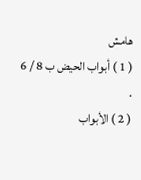هامش
( 1 ) أبواب الحيض ب 8 / 6 .
( 2 ) الأبواب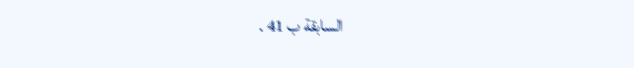السابقة ب 41 .